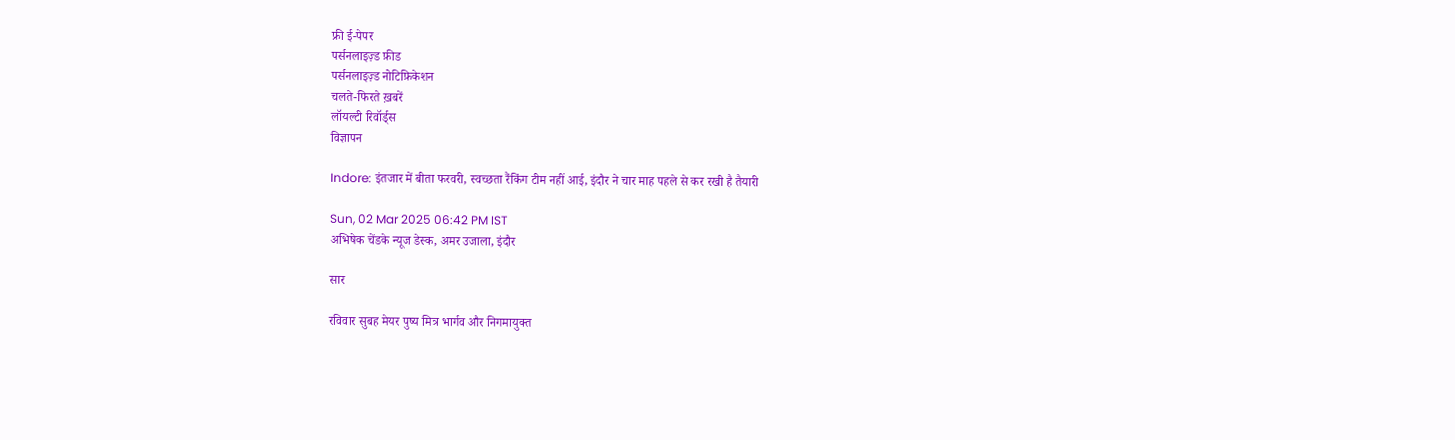फ्री ई-पेपर
पर्सनलाइज़्ड फ़ीड
पर्सनलाइज़्ड नोटिफ़िकेशन
चलते-फिरते ख़बरें
लॉयल्टी रिवॉर्ड्स
विज्ञापन

Indore: इंतजार में बीता फरवरी, स्वच्छता रैंकिंग टीम नहीं आई, इंदौर ने चार माह पहले से कर रखी है तैयारी

Sun, 02 Mar 2025 06:42 PM IST
अभिषेक चेंडके न्यूज डेस्क, अमर उजाला, इंदौर

सार

रविवार सुबह मेयर पुष्य मित्र भार्गव और निगमायुक्त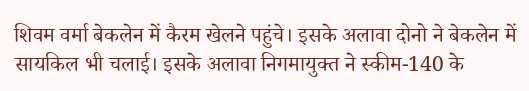शिवम वर्मा बेकलेन में कैरम खेलने पहुंचे। इसके अलावा दोनो ने बेकलेन में सायकिल भी चलाई। इसके अलावा निगमायुक्त ने स्कीम-140 के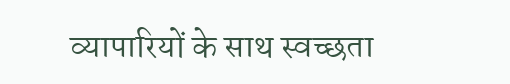व्यापारियों के साथ स्वच्छता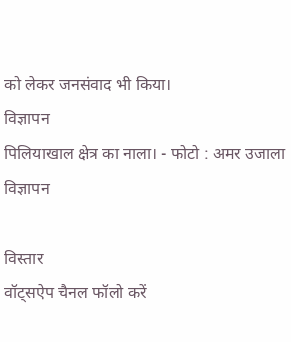को लेकर जनसंवाद भी किया।
विज्ञापन
पिलियाखाल क्षेत्र का नाला। - फोटो : अमर उजाला
विज्ञापन

विस्तार
वॉट्सऐप चैनल फॉलो करें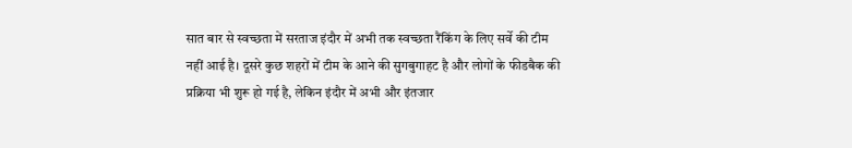सात बार से स्वच्छता में सरताज इंदौर में अभी तक स्वच्छता रैंकिंग के लिए सर्वे की टीम नहीं आई है। दूसरे कुछ शहरों में टीम के आने की सुगबुगाहट है और लोगों के फीडबैक की प्रक्रिया भी शुरू हो गई है, लेकिन इंदौर में अभी और इंतजार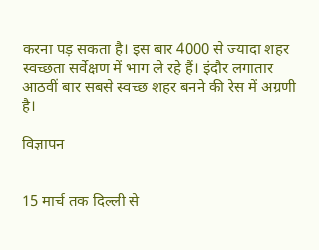करना पड़ सकता है। इस बार 4000 से ज्यादा शहर स्वच्छता सर्वेक्षण में भाग ले रहे हैं। इंदौर लगातार आठवीं बार सबसे स्वच्छ शहर बनने की रेस में अग्रणी है।

विज्ञापन


15 मार्च तक दिल्ली से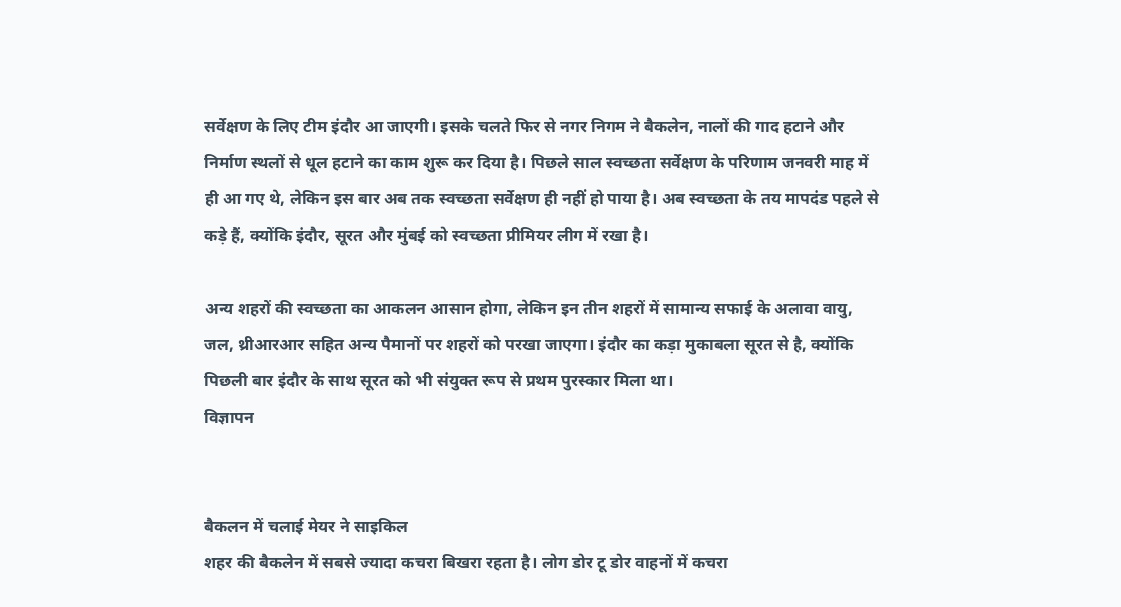सर्वेक्षण के लिए टीम इंदौर आ जाएगी। इसके चलते फिर से नगर निगम ने बैकलेन, नालों की गाद हटाने और निर्माण स्थलों से धूल हटाने का काम शुरू कर दिया है। पिछले साल स्वच्छता सर्वेक्षण के परिणाम जनवरी माह में ही आ गए थे, लेकिन इस बार अब तक स्वच्छता सर्वेक्षण ही नहीं हो पाया है। अब स्वच्छता के तय मापदंड पहले से कड़े हैं, क्योंकि इंदौर, सूरत और मुंबई को स्वच्छता प्रीमियर लीग में रखा है।

अन्य शहरों की स्वच्छता का आकलन आसान होगा, लेकिन इन तीन शहरों में सामान्य सफाई के अलावा वायु, जल, थ्रीआरआर सहित अन्य पैमानों पर शहरों को परखा जाएगा। इंदौर का कड़ा मुकाबला सूरत से है, क्योंकि पिछली बार इंदौर के साथ सूरत को भी संयुक्त रूप से प्रथम पुरस्कार मिला था।
विज्ञापन


बैकलन में चलाई मेयर ने साइकिल
शहर की बैकलेन में सबसे ज्यादा कचरा बिखरा रहता है। लोग डोर टू डोर वाहनों में कचरा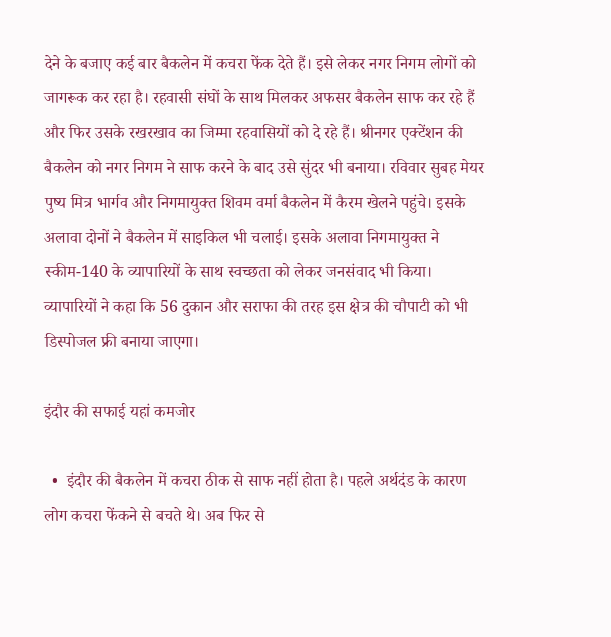देने के बजाए कई बार बैकलेन में कचरा फेंक देते हैं। इसे लेकर नगर निगम लोगों को जागरूक कर रहा है। रहवासी संघों के साथ मिलकर अफसर बैकलेन साफ कर रहे हैं और फिर उसके रखरखाव का जिम्मा रहवासियों को दे रहे हैं। श्रीनगर एक्टेंशन की बैकलेन को नगर निगम ने साफ करने के बाद उसे सुंदर भी बनाया। रविवार सुबह मेयर पुष्य मित्र भार्गव और निगमायुक्त शिवम वर्मा बैकलेन में कैरम खेलने पहुंचे। इसके अलावा दोनों ने बैकलेन में साइकिल भी चलाई। इसके अलावा निगमायुक्त ने स्कीम-140 के व्यापारियों के साथ स्वच्छता को लेकर जनसंवाद भी किया। व्यापारियों ने कहा कि 56 दुकान और सराफा की तरह इस क्षेत्र की चौपाटी को भी डिस्पोजल फ्री बनाया जाएगा।

इंदौर की सफाई यहां कमजोर

  •  इंदौर की बैकलेन में कचरा ठीक से साफ नहीं होता है। पहले अर्थदंड के कारण लोग कचरा फेंकने से बचते थे। अब फिर से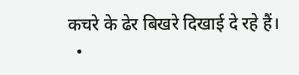कचरे के ढेर बिखरे दिखाई दे रहे हैं।
  •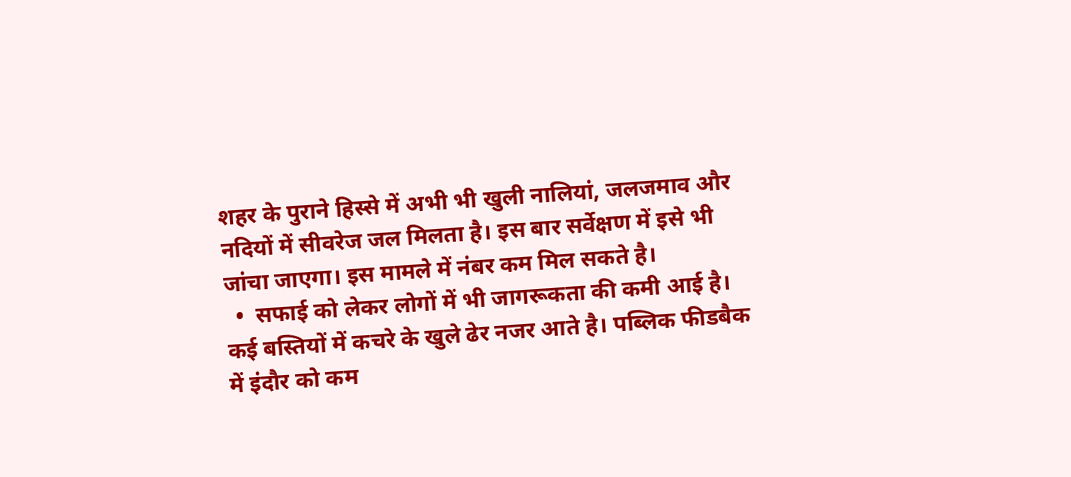शहर के पुराने हिस्से में अभी भी खुली नालियां, जलजमाव और  नदियों में सीवरेज जल मिलता है। इस बार सर्वेक्षण में इसे भी जांचा जाएगा। इस मामले में नंबर कम मिल सकते है।
  •  सफाई को लेकर लोगों में भी जागरूकता की कमी आई है। कई बस्तियों में कचरे के खुले ढेर नजर आते है। पब्लिक फीडबैक में इंदौर को कम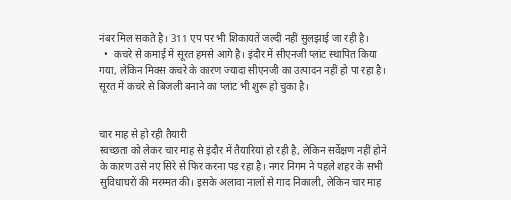नंबर मिल सकते है। 311 एप पर भी शिकायतें जल्दी नहीं सुलझाई जा रही है।
  •  कचरे से कमाई में सूरत हमसे आगे है। इंदौर में सीएनजी प्लांट स्थापित किया गया, लेकिन मिक्स कचरे के कारण ज्यादा सीएनजी का उत्पादन नहीं हो पा रहा है। सूरत में कचरे से बिजली बनाने का प्लांट भी शुरू हो चुका है।


चार माह से हो रही तैयारी
स्वच्छता को लेकर चार माह से इंदौर में तैयारियां हो रही है, लेकिन सर्वेक्षण नहीं होने के कारण उसे नए सिरे से फिर करना पड़ रहा है। नगर निगम ने पहले शहर के सभी सुविधाघरों की मरम्मत की। इसके अलावा नालों से गाद निकाली, लेकिन चार माह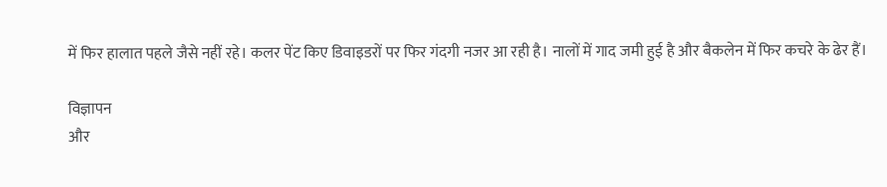में फिर हालात पहले जैसे नहीं रहे। कलर पेंट किए डिवाइडरों पर फिर गंदगी नजर आ रही है। नालों में गाद जमी हुई है और बैकलेन में फिर कचरे के ढेर हैं।

विज्ञापन
और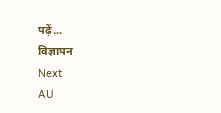पढ़ें...
विज्ञापन
Next
AU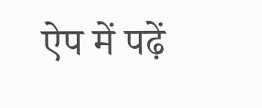ऐप में पढ़ें